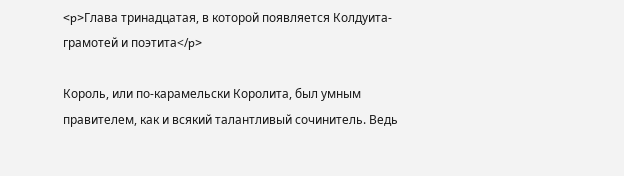<p>Глава тринадцатая, в которой появляется Колдуита-грамотей и поэтита</p>

Король, или по-карамельски Королита, был умным правителем, как и всякий талантливый сочинитель. Ведь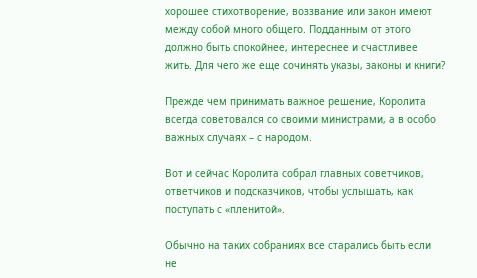хорошее стихотворение, воззвание или закон имеют между собой много общего. Подданным от этого должно быть спокойнее, интереснее и счастливее жить. Для чего же еще сочинять указы, законы и книги?

Прежде чем принимать важное решение, Королита всегда советовался со своими министрами, а в особо важных случаях – с народом.

Вот и сейчас Королита собрал главных советчиков, ответчиков и подсказчиков, чтобы услышать, как поступать с «пленитой».

Обычно на таких собраниях все старались быть если не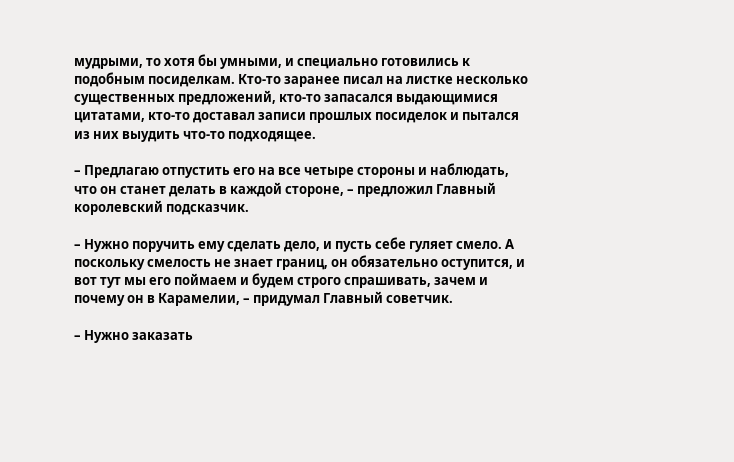мудрыми, то хотя бы умными, и специально готовились к подобным посиделкам. Кто-то заранее писал на листке несколько существенных предложений, кто-то запасался выдающимися цитатами, кто-то доставал записи прошлых посиделок и пытался из них выудить что-то подходящее.

– Предлагаю отпустить его на все четыре стороны и наблюдать, что он станет делать в каждой стороне, – предложил Главный королевский подсказчик.

– Нужно поручить ему сделать дело, и пусть себе гуляет смело. А поскольку смелость не знает границ, он обязательно оступится, и вот тут мы его поймаем и будем строго спрашивать, зачем и почему он в Карамелии, – придумал Главный советчик.

– Нужно заказать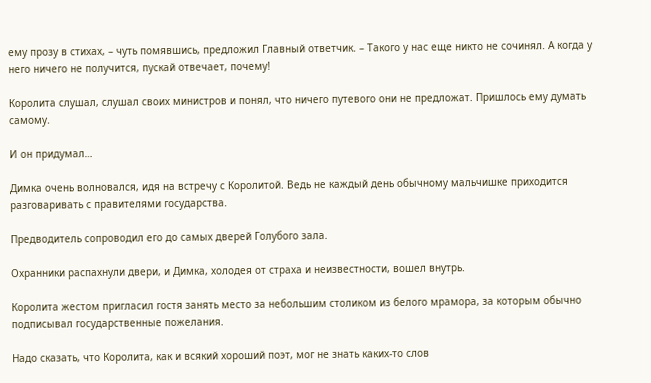ему прозу в стихах, – чуть помявшись, предложил Главный ответчик. – Такого у нас еще никто не сочинял. А когда у него ничего не получится, пускай отвечает, почему!

Королита слушал, слушал своих министров и понял, что ничего путевого они не предложат. Пришлось ему думать самому.

И он придумал…

Димка очень волновался, идя на встречу с Королитой. Ведь не каждый день обычному мальчишке приходится разговаривать с правителями государства.

Предводитель сопроводил его до самых дверей Голубого зала.

Охранники распахнули двери, и Димка, холодея от страха и неизвестности, вошел внутрь.

Королита жестом пригласил гостя занять место за небольшим столиком из белого мрамора, за которым обычно подписывал государственные пожелания.

Надо сказать, что Королита, как и всякий хороший поэт, мог не знать каких-то слов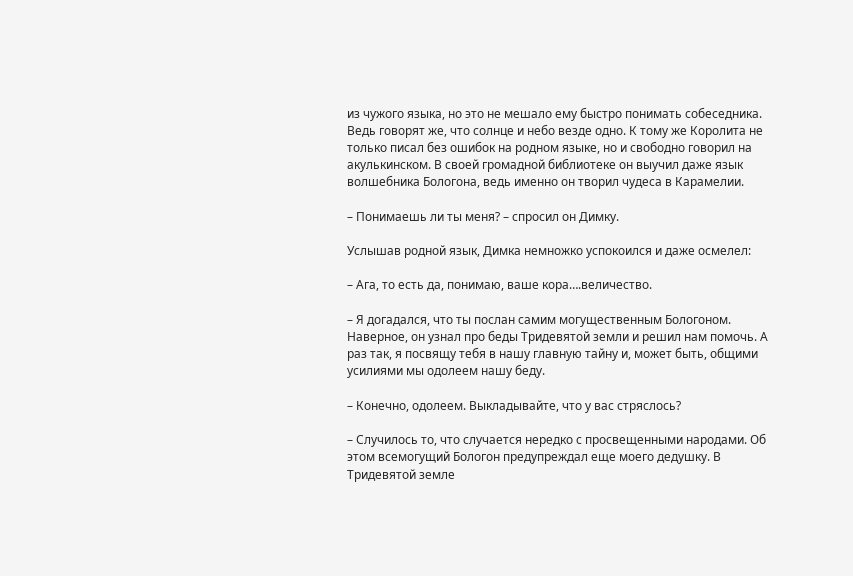из чужого языка, но это не мешало ему быстро понимать собеседника. Ведь говорят же, что солнце и небо везде одно. К тому же Королита не только писал без ошибок на родном языке, но и свободно говорил на акулькинском. В своей громадной библиотеке он выучил даже язык волшебника Бологона, ведь именно он творил чудеса в Карамелии.

– Понимаешь ли ты меня? – спросил он Димку.

Услышав родной язык, Димка немножко успокоился и даже осмелел:

– Ага, то есть да, понимаю, ваше кора….величество.

– Я догадался, что ты послан самим могущественным Бологоном. Наверное, он узнал про беды Тридевятой земли и решил нам помочь. А раз так, я посвящу тебя в нашу главную тайну и, может быть, общими усилиями мы одолеем нашу беду.

– Конечно, одолеем. Выкладывайте, что у вас стряслось?

– Случилось то, что случается нередко с просвещенными народами. Об этом всемогущий Бологон предупреждал еще моего дедушку. В Тридевятой земле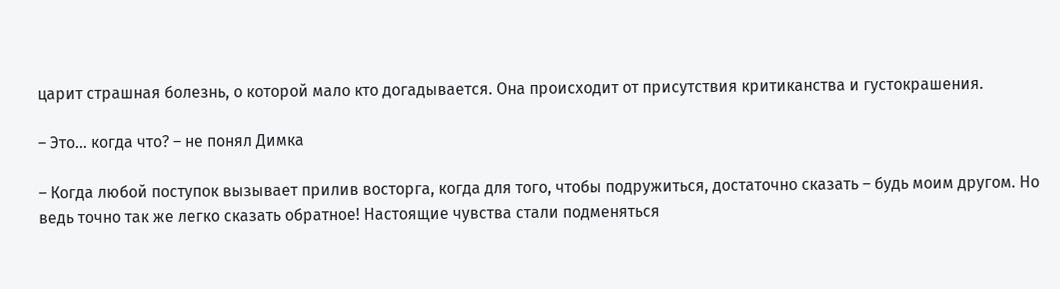царит страшная болезнь, о которой мало кто догадывается. Она происходит от присутствия критиканства и густокрашения.

– Это… когда что? – не понял Димка

– Когда любой поступок вызывает прилив восторга, когда для того, чтобы подружиться, достаточно сказать – будь моим другом. Но ведь точно так же легко сказать обратное! Настоящие чувства стали подменяться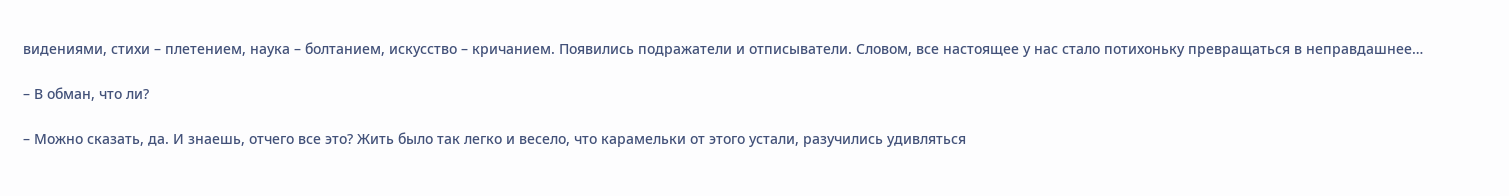видениями, стихи – плетением, наука – болтанием, искусство – кричанием. Появились подражатели и отписыватели. Словом, все настоящее у нас стало потихоньку превращаться в неправдашнее…

– В обман, что ли?

– Можно сказать, да. И знаешь, отчего все это? Жить было так легко и весело, что карамельки от этого устали, разучились удивляться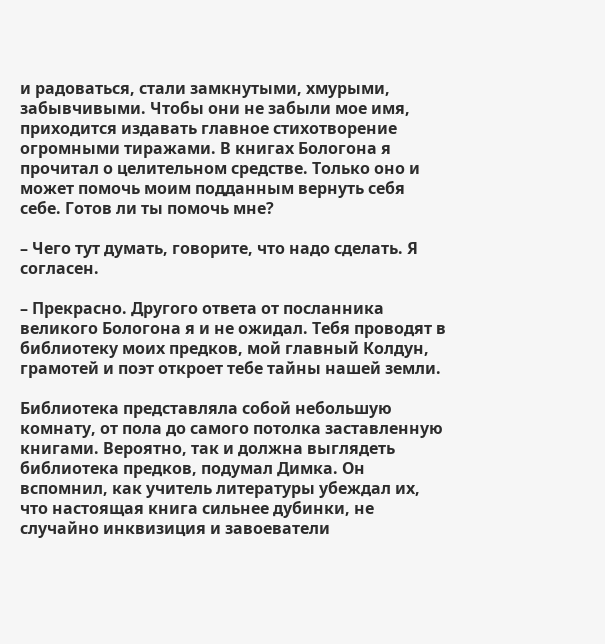и радоваться, стали замкнутыми, хмурыми, забывчивыми. Чтобы они не забыли мое имя, приходится издавать главное стихотворение огромными тиражами. В книгах Бологона я прочитал о целительном средстве. Только оно и может помочь моим подданным вернуть себя себе. Готов ли ты помочь мне?

– Чего тут думать, говорите, что надо сделать. Я согласен.

– Прекрасно. Другого ответа от посланника великого Бологона я и не ожидал. Тебя проводят в библиотеку моих предков, мой главный Колдун, грамотей и поэт откроет тебе тайны нашей земли.

Библиотека представляла собой небольшую комнату, от пола до самого потолка заставленную книгами. Вероятно, так и должна выглядеть библиотека предков, подумал Димка. Он вспомнил, как учитель литературы убеждал их, что настоящая книга сильнее дубинки, не случайно инквизиция и завоеватели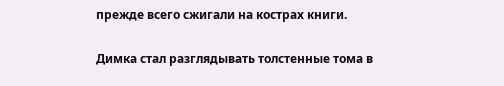прежде всего сжигали на кострах книги.

Димка стал разглядывать толстенные тома в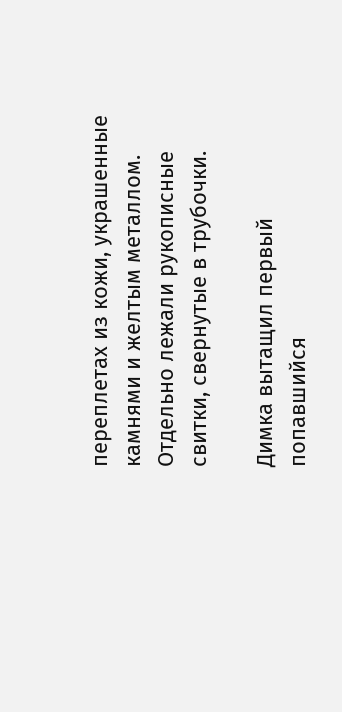переплетах из кожи, украшенные камнями и желтым металлом. Отдельно лежали рукописные свитки, свернутые в трубочки.

Димка вытащил первый попавшийся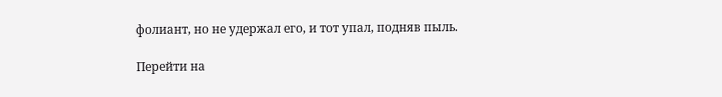фолиант, но не удержал его, и тот упал, подняв пыль.

Перейти на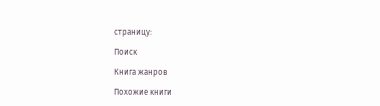страницу:

Поиск

Книга жанров

Похожие книги